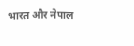भारत और नेपाल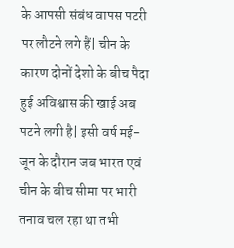के आपसी संबंध वापस पटरी पर लौटने लगे हैं| चीन के कारण दोनों देशो के बीच पैदा हुई अविश्वास की खाई अब पटने लगी है| इसी वर्ष मई-जून के दौरान जब भारत एवं चीन के बीच सीमा पर भारी तनाव चल रहा था तभी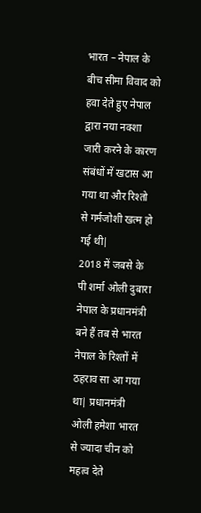भारत – नेपाल के बीच सीमा विवाद को हवा देते हुए नेपाल द्वारा नया नक्शा जारी करने के कारण संबंधों में खटास आ गया था और रिश्तो से गर्मजोशी खत्म हो गई थी|
2018 में जबसे के पी शर्मा ओली दुबारा नेपाल के प्रधानमंत्री बने हैं तब से भारत नेपाल के रिश्तों में ठहराव सा आ गया था| प्रधानमंत्री ओली हमेशा भारत से ज्यादा चीन को महत्व देते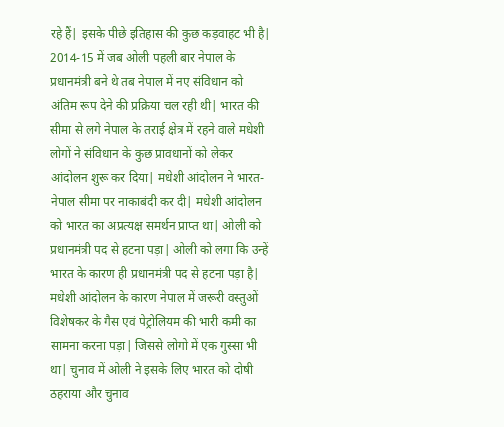रहे हैं| इसके पीछे इतिहास की कुछ कड़वाहट भी है| 2014-15 में जब ओली पहली बार नेपाल के प्रधानमंत्री बने थे तब नेपाल में नए संविधान को अंतिम रूप देने की प्रक्रिया चल रही थी| भारत की सीमा से लगे नेपाल के तराई क्षेत्र में रहने वाले मधेशी लोगों ने संविधान के कुछ प्रावधानों को लेकर आंदोलन शुरू कर दिया| मधेशी आंदोलन ने भारत-नेपाल सीमा पर नाकाबंदी कर दी| मधेशी आंदोलन को भारत का अप्रत्यक्ष समर्थन प्राप्त था| ओली को प्रधानमंत्री पद से हटना पड़ा| ओली को लगा कि उन्हें भारत के कारण ही प्रधानमंत्री पद से हटना पड़ा है| मधेशी आंदोलन के कारण नेपाल में जरूरी वस्तुओं विशेषकर के गैस एवं पेट्रोलियम की भारी कमी का सामना करना पड़ा| जिससे लोगो में एक गुस्सा भी था| चुनाव में ओली ने इसके लिए भारत को दोषी ठहराया और चुनाव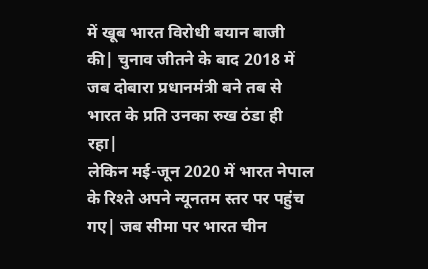में खूब भारत विरोधी बयान बाजी की| चुनाव जीतने के बाद 2018 में जब दोबारा प्रधानमंत्री बने तब से भारत के प्रति उनका रुख ठंडा ही रहा|
लेकिन मई-जून 2020 में भारत नेपाल के रिश्ते अपने न्यूनतम स्तर पर पहुंच गए| जब सीमा पर भारत चीन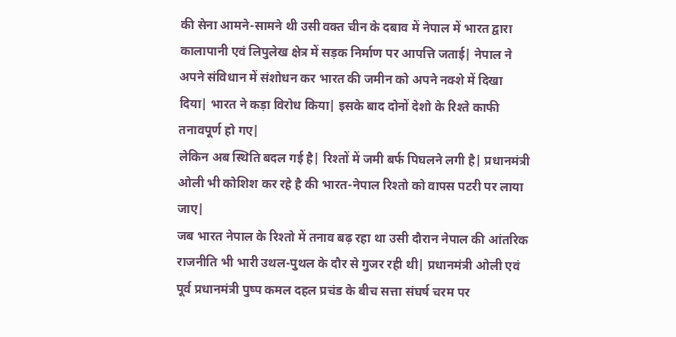की सेना आमने-सामने थी उसी वक्त चीन के दबाव में नेपाल में भारत द्वारा कालापानी एवं लिपुलेख क्षेत्र में सड़क निर्माण पर आपत्ति जताई| नेपाल ने अपने संविधान में संशोधन कर भारत की जमीन को अपने नक्शे में दिखा दिया| भारत ने कड़ा विरोध किया| इसके बाद दोनों देशो के रिश्ते काफी तनावपूर्ण हो गए|
लेकिन अब स्थिति बदल गई है| रिश्तों में जमी बर्फ पिघलने लगी है| प्रधानमंत्री ओली भी कोशिश कर रहे है की भारत-नेपाल रिश्तो को वापस पटरी पर लाया जाए|
जब भारत नेपाल के रिश्तो में तनाव बढ़ रहा था उसी दौरान नेपाल की आंतरिक राजनीति भी भारी उथल-पुथल के दौर से गुजर रही थी| प्रधानमंत्री ओली एवं पूर्व प्रधानमंत्री पुष्प कमल दहल प्रचंड के बीच सत्ता संघर्ष चरम पर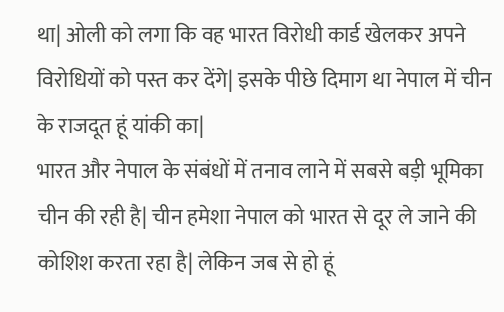था| ओली को लगा कि वह भारत विरोधी कार्ड खेलकर अपने विरोधियों को पस्त कर देंगे| इसके पीछे दिमाग था नेपाल में चीन के राजदूत हूं यांकी का|
भारत और नेपाल के संबंधों में तनाव लाने में सबसे बड़ी भूमिका चीन की रही है| चीन हमेशा नेपाल को भारत से दूर ले जाने की कोशिश करता रहा है| लेकिन जब से हो हूं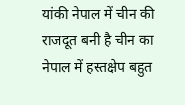यांकी नेपाल में चीन की राजदूत बनी है चीन का नेपाल में हस्तक्षेप बहुत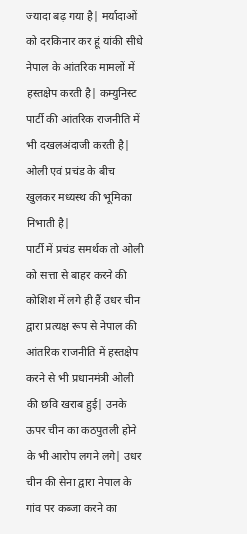ज्यादा बढ़ गया है| मर्यादाओं को दरकिनार कर हूं यांकी सीधे नेपाल के आंतरिक मामलों में हस्तक्षेप करती है| कम्युनिस्ट पार्टी की आंतरिक राजनीति में भी दखलअंदाजी करती है| ओली एवं प्रचंड के बीच खुलकर मध्यस्थ की भूमिका निभाती है|
पार्टी में प्रचंड समर्थक तो ओली को सत्ता से बाहर करने की कोशिश में लगे ही हैं उधर चीन द्वारा प्रत्यक्ष रूप से नेपाल की आंतरिक राजनीति में हस्तक्षेप करने से भी प्रधानमंत्री ओली की छवि खराब हुई| उनके ऊपर चीन का कठपुतली होने के भी आरोप लगने लगे| उधर चीन की सेना द्वारा नेपाल के गांव पर कब्जा करने का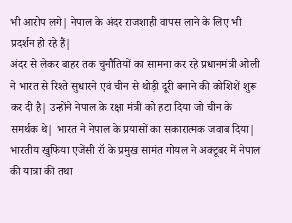भी आरोप लगे| नेपाल के अंदर राजशाही वापस लाने के लिए भी प्रदर्शन हो रहे हैं|
अंदर से लेकर बाहर तक चुनौतियों का सामना कर रहे प्रधानमंत्री ओली ने भारत से रिश्ते सुधारने एवं चीन से थोड़ी दूरी बनाने की कोशिशें शुरू कर दी है| उन्होंने नेपाल के रक्षा मंत्री को हटा दिया जो चीन के समर्थक थे| भारत ने नेपाल के प्रयासों का सकारात्मक जवाब दिया| भारतीय खुफिया एजेंसी रॉ के प्रमुख सामंत गोयल ने अक्टूबर में नेपाल की यात्रा की तथा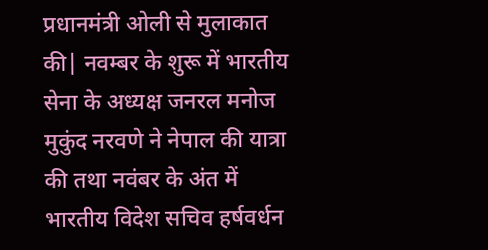प्रधानमंत्री ओली से मुलाकात की| नवम्बर के शुरू में भारतीय सेना के अध्यक्ष जनरल मनोज मुकुंद नरवणे ने नेपाल की यात्रा की तथा नवंबर के अंत में भारतीय विदेश सचिव हर्षवर्धन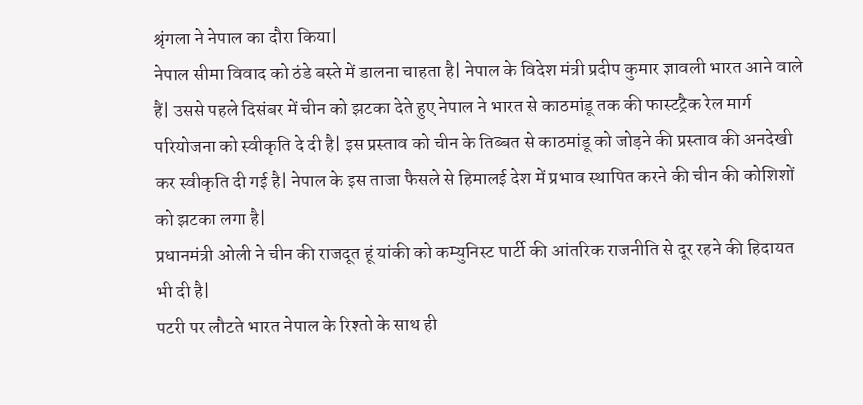श्रृंगला ने नेपाल का दौरा किया|
नेपाल सीमा विवाद को ठंडे बस्ते में डालना चाहता है| नेपाल के विदेश मंत्री प्रदीप कुमार ज्ञावली भारत आने वाले हैं| उससे पहले दिसंबर में चीन को झटका देते हुए नेपाल ने भारत से काठमांडू तक की फास्टट्रैक रेल मार्ग परियोजना को स्वीकृति दे दी है| इस प्रस्ताव को चीन के तिब्बत से काठमांडू को जोड़ने की प्रस्ताव की अनदेखी कर स्वीकृति दी गई है| नेपाल के इस ताजा फैसले से हिमालई देश में प्रभाव स्थापित करने की चीन की कोशिशों को झटका लगा है|
प्रधानमंत्री ओली ने चीन की राजदूत हूं यांकी को कम्युनिस्ट पार्टी की आंतरिक राजनीति से दूर रहने की हिदायत भी दी है|
पटरी पर लौटते भारत नेपाल के रिश्तो के साथ ही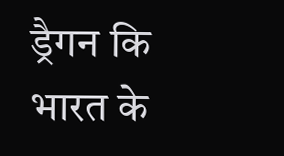ड्रैगन कि भारत के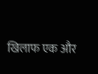खिलाफ एक और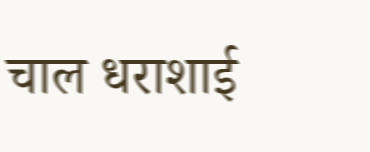चाल धराशाई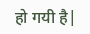हो गयी है|